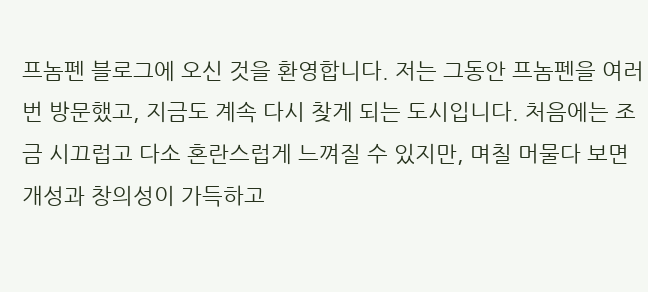프놈펜 블로그에 오신 것을 환영합니다. 저는 그동안 프놈펜을 여러 번 방문했고, 지금도 계속 다시 찾게 되는 도시입니다. 처음에는 조금 시끄럽고 다소 혼란스럽게 느껴질 수 있지만, 며칠 머물다 보면 개성과 창의성이 가득하고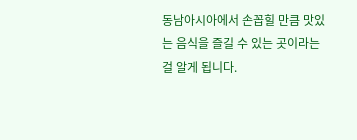동남아시아에서 손꼽힐 만큼 맛있는 음식을 즐길 수 있는 곳이라는 걸 알게 됩니다.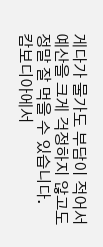게다가 물가도 부담이 적어서 예산을 크게 걱정하지 않고도 정말 잘 먹을 수 있습니다.
캄보디아에서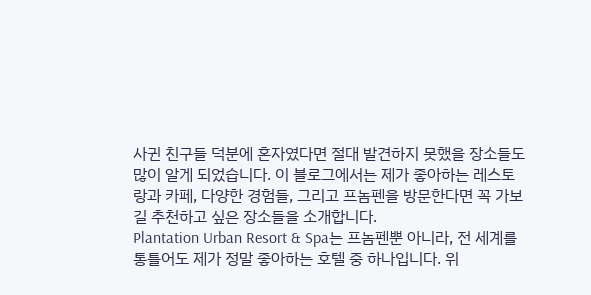사귄 친구들 덕분에 혼자였다면 절대 발견하지 못했을 장소들도 많이 알게 되었습니다. 이 블로그에서는 제가 좋아하는 레스토랑과 카페, 다양한 경험들, 그리고 프놈펜을 방문한다면 꼭 가보길 추천하고 싶은 장소들을 소개합니다.
Plantation Urban Resort & Spa는 프놈펜뿐 아니라, 전 세계를 통틀어도 제가 정말 좋아하는 호텔 중 하나입니다. 위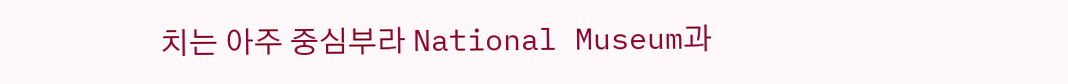치는 아주 중심부라 National Museum과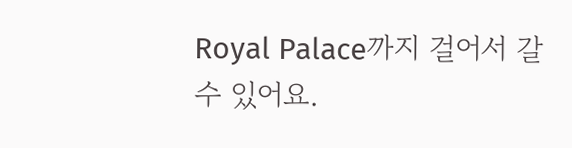Royal Palace까지 걸어서 갈 수 있어요.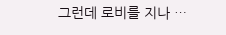그런데 로비를 지나 …